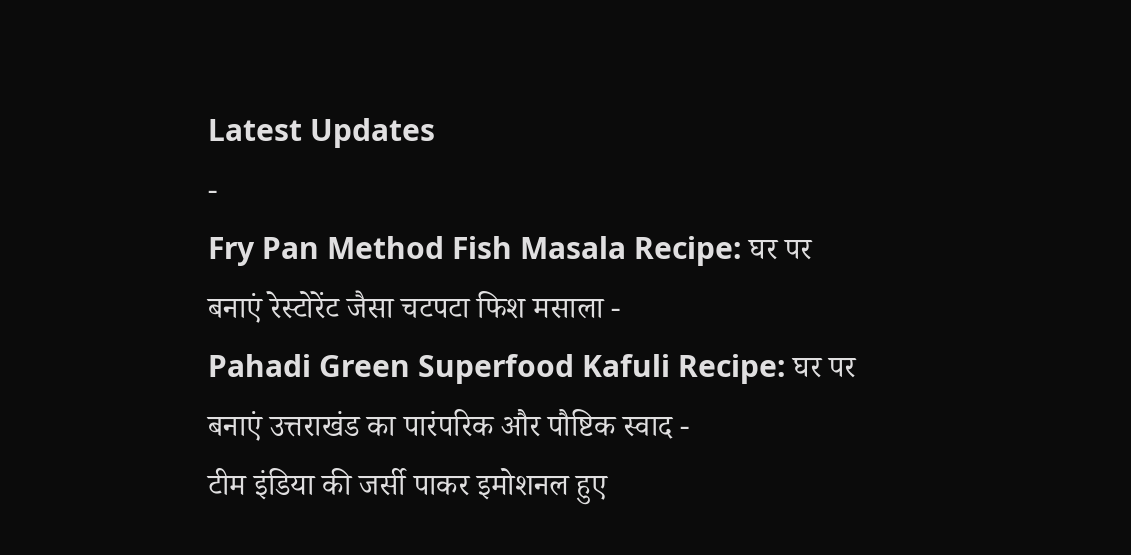Latest Updates
-
Fry Pan Method Fish Masala Recipe: घर पर बनाएं रेस्टोरेंट जैसा चटपटा फिश मसाला -
Pahadi Green Superfood Kafuli Recipe: घर पर बनाएं उत्तराखंड का पारंपरिक और पौष्टिक स्वाद -
टीम इंडिया की जर्सी पाकर इमोशनल हुए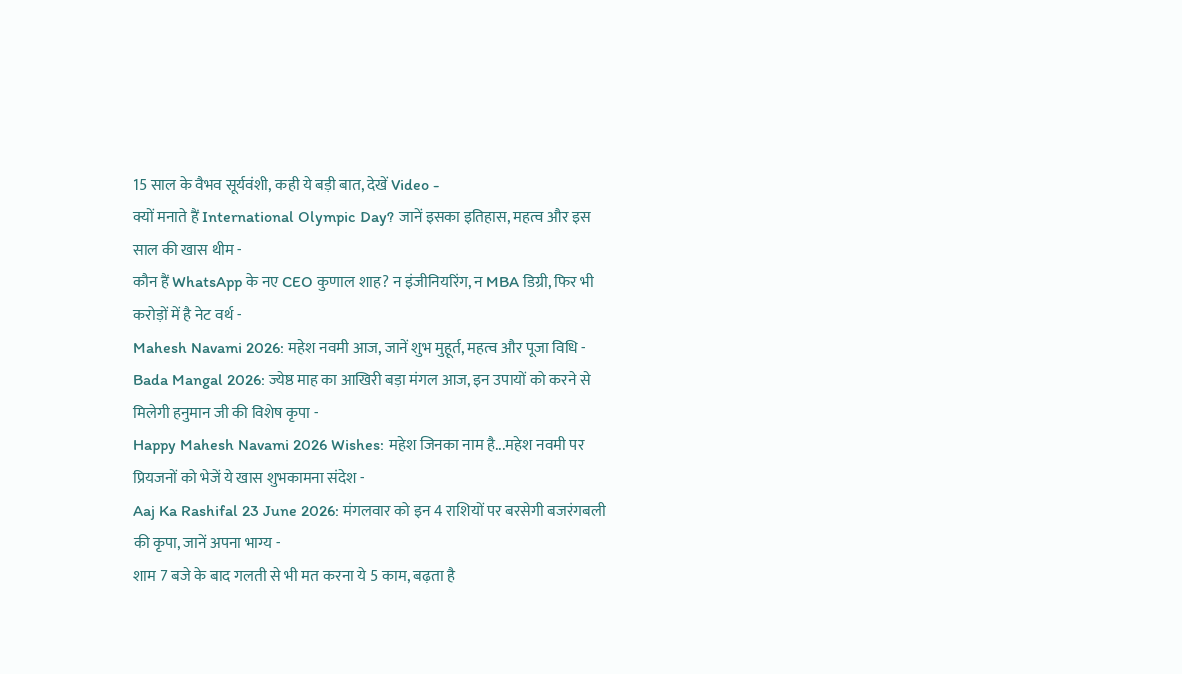15 साल के वैभव सूर्यवंशी, कही ये बड़ी बात, देखें Video -
क्यों मनाते हैं International Olympic Day? जानें इसका इतिहास, महत्व और इस साल की खास थीम -
कौन हैं WhatsApp के नए CEO कुणाल शाह? न इंजीनियरिंग, न MBA डिग्री, फिर भी करोड़ों में है नेट वर्थ -
Mahesh Navami 2026: महेश नवमी आज, जानें शुभ मुहूर्त, महत्व और पूजा विधि -
Bada Mangal 2026: ज्येष्ठ माह का आखिरी बड़ा मंगल आज, इन उपायों को करने से मिलेगी हनुमान जी की विशेष कृपा -
Happy Mahesh Navami 2026 Wishes: महेश जिनका नाम है...महेश नवमी पर प्रियजनों को भेजें ये खास शुभकामना संदेश -
Aaj Ka Rashifal 23 June 2026: मंगलवार को इन 4 राशियों पर बरसेगी बजरंगबली की कृपा, जानें अपना भाग्य -
शाम 7 बजे के बाद गलती से भी मत करना ये 5 काम, बढ़ता है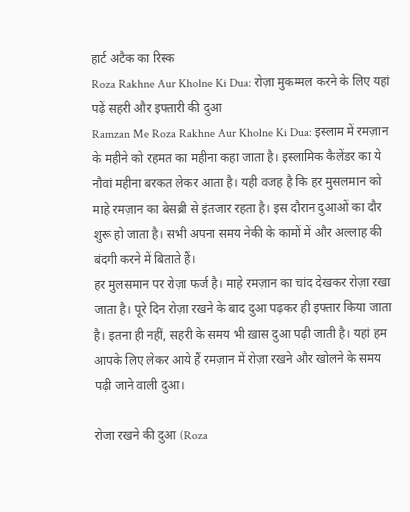हार्ट अटैक का रिस्क
Roza Rakhne Aur Kholne Ki Dua: रोज़ा मुकम्मल करने के लिए यहां पढ़ें सहरी और इफ्तारी की दुआ
Ramzan Me Roza Rakhne Aur Kholne Ki Dua: इस्लाम में रमज़ान के महीने को रहमत का महीना कहा जाता है। इस्लामिक कैलेंडर का ये नौवां महीना बरकत लेकर आता है। यही वजह है कि हर मुसलमान को माहे रमज़ान का बेसब्री से इंतजार रहता है। इस दौरान दुआओं का दौर शुरू हो जाता है। सभी अपना समय नेकी के कामों में और अल्लाह की बंदगी करने में बिताते हैं।
हर मुलसमान पर रोज़ा फर्ज है। माहे रमज़ान का चांद देखकर रोज़ा रखा जाता है। पूरे दिन रोज़ा रखने के बाद दुआ पढ़कर ही इफ्तार किया जाता है। इतना ही नहीं, सहरी के समय भी ख़ास दुआ पढ़ी जाती है। यहां हम आपके लिए लेकर आये हैं रमज़ान में रोज़ा रखने और खोलने के समय पढ़ी जाने वाली दुआ।

रोजा रखने की दुआ (Roza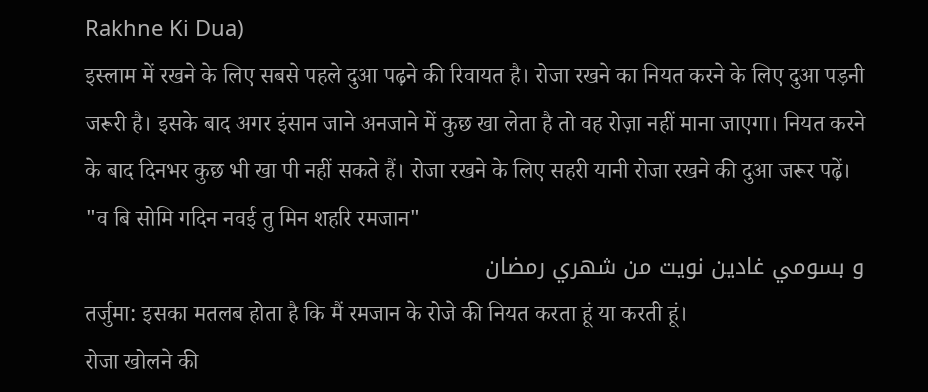Rakhne Ki Dua)
इस्लाम में रखने के लिए सबसे पहले दुआ पढ़ने की रिवायत है। रोजा रखने का नियत करने के लिए दुआ पड़नी जरूरी है। इसके बाद अगर इंसान जाने अनजाने में कुछ खा लेता है तो वह रोज़ा नहीं माना जाएगा। नियत करने के बाद दिनभर कुछ भी खा पी नहीं सकते हैं। रोजा रखने के लिए सहरी यानी रोजा रखने की दुआ जरूर पढ़ें।
"व बि सोमि गदिन नवई तु मिन शहरि रमजान"
و بسومي غادين نويت من شهري رمضان
तर्जुमा: इसका मतलब होता है कि मैं रमजान के रोजे की नियत करता हूं या करती हूं।
रोजा खोलने की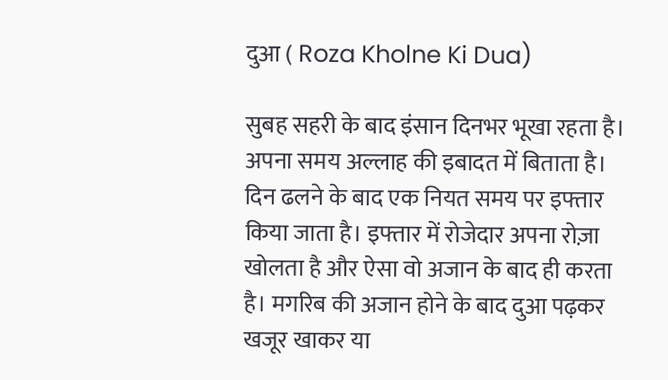दुआ ( Roza Kholne Ki Dua)

सुबह सहरी के बाद इंसान दिनभर भूखा रहता है। अपना समय अल्लाह की इबादत में बिताता है। दिन ढलने के बाद एक नियत समय पर इफ्तार किया जाता है। इफ्तार में रोजेदार अपना रोज़ा खोलता है और ऐसा वो अजान के बाद ही करता है। मगरिब की अजान होने के बाद दुआ पढ़कर खजूर खाकर या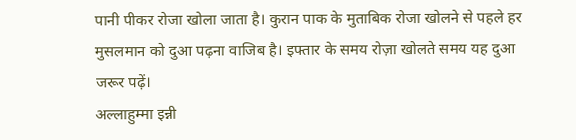पानी पीकर रोजा खोला जाता है। कुरान पाक के मुताबिक रोजा खोलने से पहले हर मुसलमान को दुआ पढ़ना वाजिब है। इफ्तार के समय रोज़ा खोलते समय यह दुआ जरूर पढ़ें।
अल्लाहुम्मा इन्नी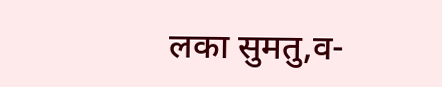लका सुमतु,व-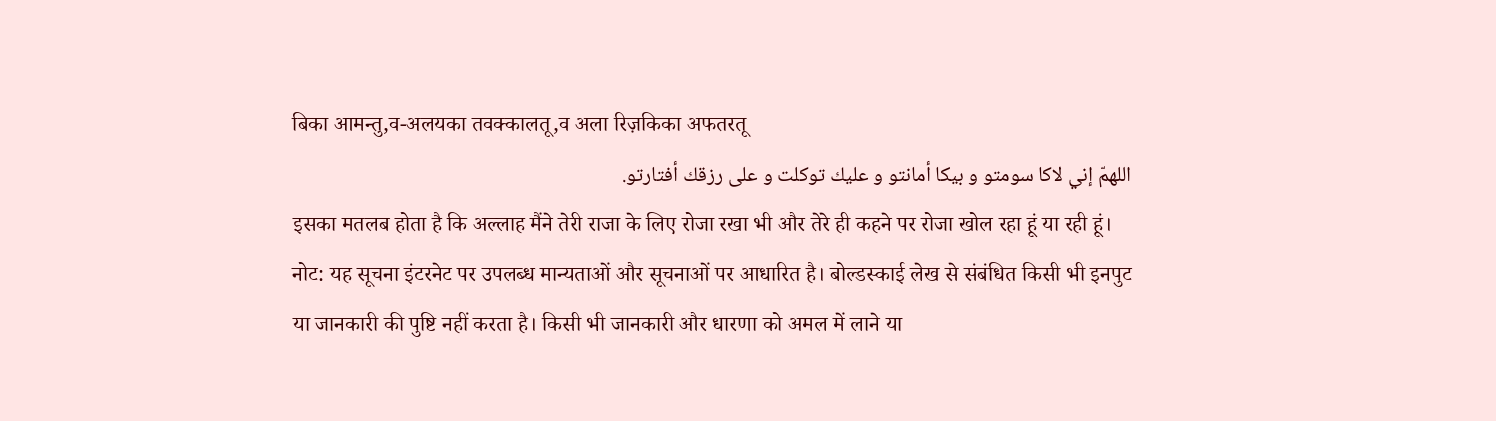बिका आमन्तु,व-अलयका तवक्कालतू,व अला रिज़किका अफतरतू
اللهمّ إني لاكا سومتو و بيكا أمانتو و عليك توكلت و على رزقك أفتارتو.
इसका मतलब होता है कि अल्लाह मैंने तेरी राजा के लिए रोजा रखा भी और तेरे ही कहने पर रोजा खोल रहा हूं या रही हूं।
नोट: यह सूचना इंटरनेट पर उपलब्ध मान्यताओं और सूचनाओं पर आधारित है। बोल्डस्काई लेख से संबंधित किसी भी इनपुट या जानकारी की पुष्टि नहीं करता है। किसी भी जानकारी और धारणा को अमल में लाने या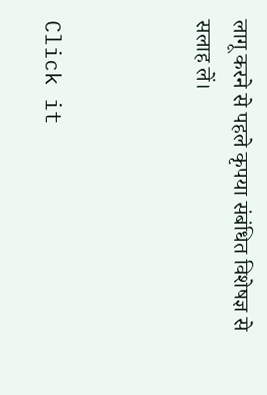लागू करने से पहले कृपया संबंधित विशेषज्ञ से सलाह लें।



Click it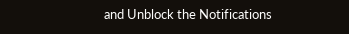and Unblock the Notifications